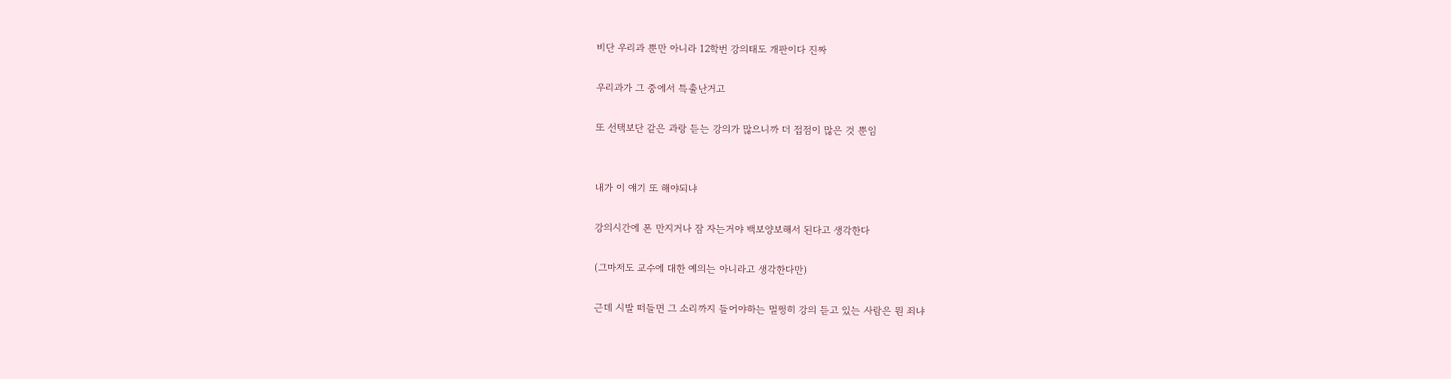비단 우리과 뿐만 아니라 12학번 강의태도 개판이다 진짜

우리과가 그 중에서 특출난거고

또 선택보단 같은 과랑 듣는 강의가 많으니까 더 접점이 많은 것 뿐임


내가 이 얘기 또 해야되냐

강의시간에 폰 만지거나 잠 자는거야 백보양보해서 된다고 생각한다

(그마저도 교수에 대한 예의는 아니라고 생각한다만)

근데 시발 떠들면 그 소리까지 들어야하는 멀쩡히 강의 듣고 있는 사람은 뭔 죄냐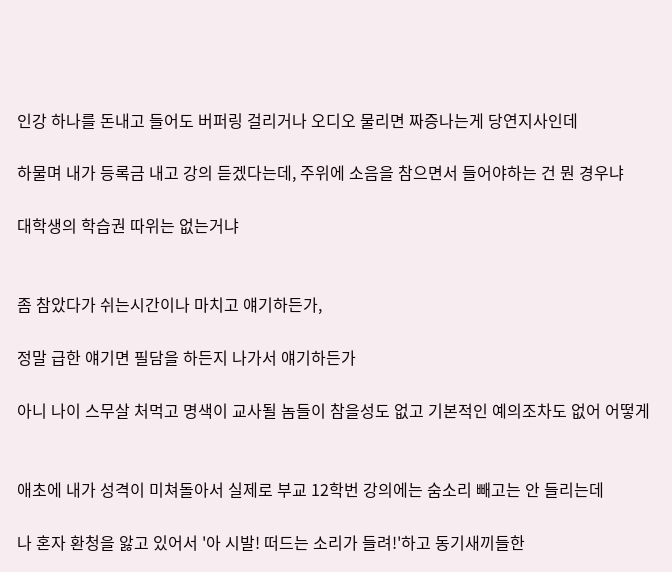인강 하나를 돈내고 들어도 버퍼링 걸리거나 오디오 물리면 짜증나는게 당연지사인데

하물며 내가 등록금 내고 강의 듣겠다는데, 주위에 소음을 참으면서 들어야하는 건 뭔 경우냐

대학생의 학습권 따위는 없는거냐


좀 참았다가 쉬는시간이나 마치고 얘기하든가,

정말 급한 얘기면 필담을 하든지 나가서 얘기하든가

아니 나이 스무살 처먹고 명색이 교사될 놈들이 참을성도 없고 기본적인 예의조차도 없어 어떻게


애초에 내가 성격이 미쳐돌아서 실제로 부교 12학번 강의에는 숨소리 빼고는 안 들리는데

나 혼자 환청을 앓고 있어서 '아 시발! 떠드는 소리가 들려!'하고 동기새끼들한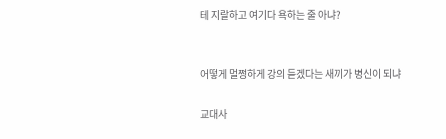테 지랄하고 여기다 욕하는 줄 아냐?


어떻게 멀쩡하게 강의 듣겠다는 새끼가 병신이 되냐

교대사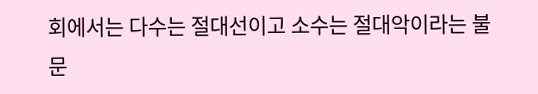회에서는 다수는 절대선이고 소수는 절대악이라는 불문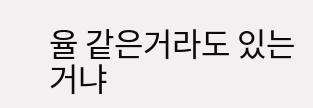율 같은거라도 있는거냐